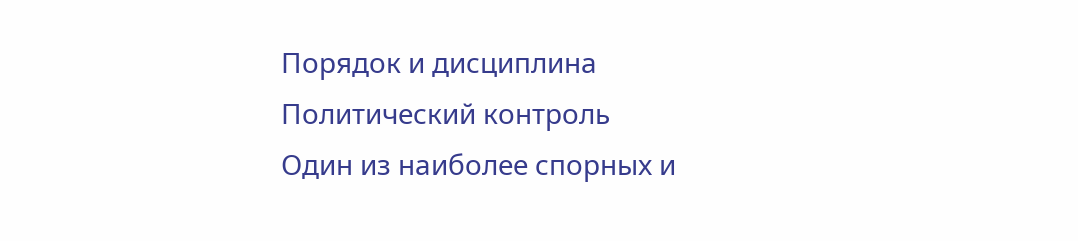Порядок и дисциплина
Политический контроль
Один из наиболее спорных и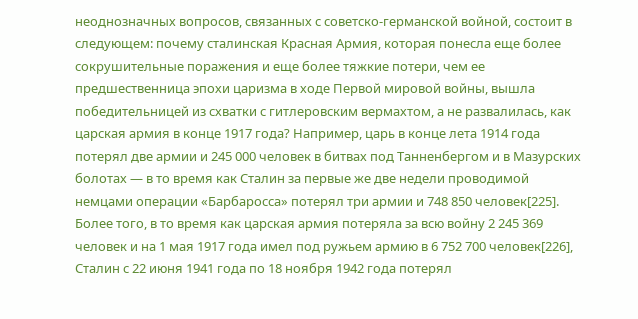неоднозначных вопросов, связанных с советско-германской войной, состоит в следующем: почему сталинская Красная Армия, которая понесла еще более сокрушительные поражения и еще более тяжкие потери, чем ее предшественница эпохи царизма в ходе Первой мировой войны, вышла победительницей из схватки с гитлеровским вермахтом, а не развалилась, как царская армия в конце 1917 года? Например, царь в конце лета 1914 года потерял две армии и 245 000 человек в битвах под Танненбергом и в Мазурских болотах — в то время как Сталин за первые же две недели проводимой немцами операции «Барбаросса» потерял три армии и 748 850 человек[225]. Более того, в то время как царская армия потеряла за всю войну 2 245 369 человек и на 1 мая 1917 года имел под ружьем армию в 6 752 700 человек[226], Сталин с 22 июня 1941 года по 18 ноября 1942 года потерял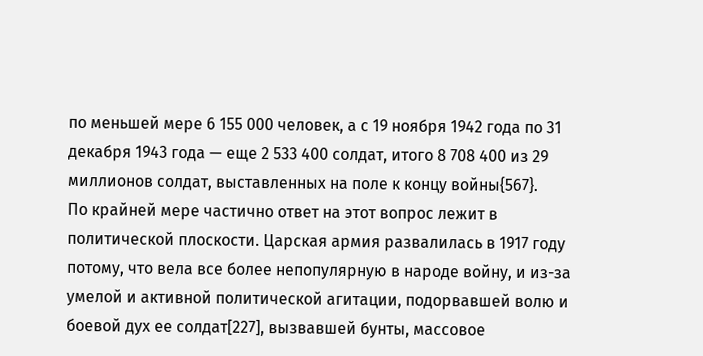по меньшей мере 6 155 000 человек, а с 19 ноября 1942 года по 31 декабря 1943 года — еще 2 533 400 солдат, итого 8 708 400 из 29 миллионов солдат, выставленных на поле к концу войны{567}.
По крайней мере частично ответ на этот вопрос лежит в политической плоскости. Царская армия развалилась в 1917 году потому, что вела все более непопулярную в народе войну, и из-за умелой и активной политической агитации, подорвавшей волю и боевой дух ее солдат[227], вызвавшей бунты, массовое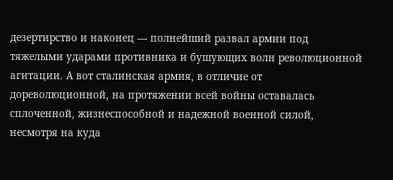дезертирство и наконец — полнейший развал армии под тяжелыми ударами противника и бушующих волн революционной агитации. А вот сталинская армия, в отличие от дореволюционной, на протяжении всей войны оставалась сплоченной, жизнеспособной и надежной военной силой, несмотря на куда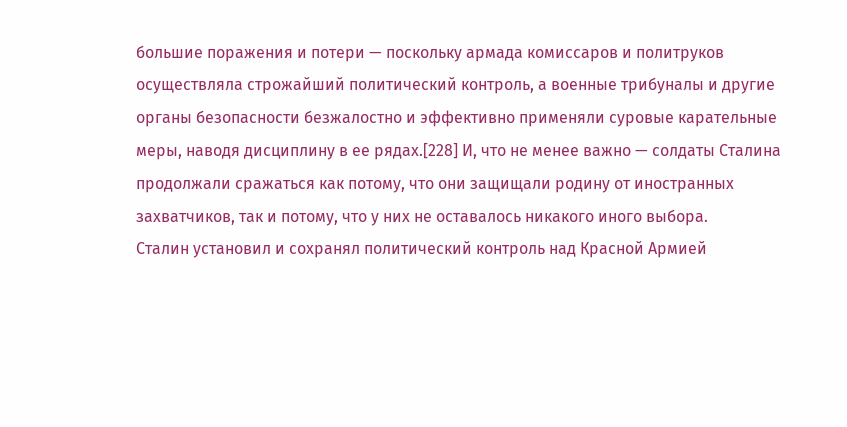большие поражения и потери — поскольку армада комиссаров и политруков осуществляла строжайший политический контроль, а военные трибуналы и другие органы безопасности безжалостно и эффективно применяли суровые карательные меры, наводя дисциплину в ее рядах.[228] И, что не менее важно — солдаты Сталина продолжали сражаться как потому, что они защищали родину от иностранных захватчиков, так и потому, что у них не оставалось никакого иного выбора.
Сталин установил и сохранял политический контроль над Красной Армией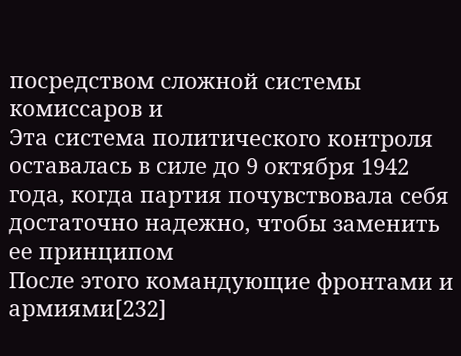посредством сложной системы комиссаров и
Эта система политического контроля оставалась в силе до 9 октября 1942 года, когда партия почувствовала себя достаточно надежно, чтобы заменить ее принципом
После этого командующие фронтами и армиями[232]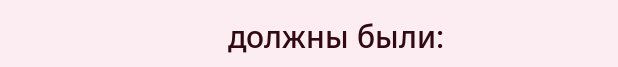должны были: